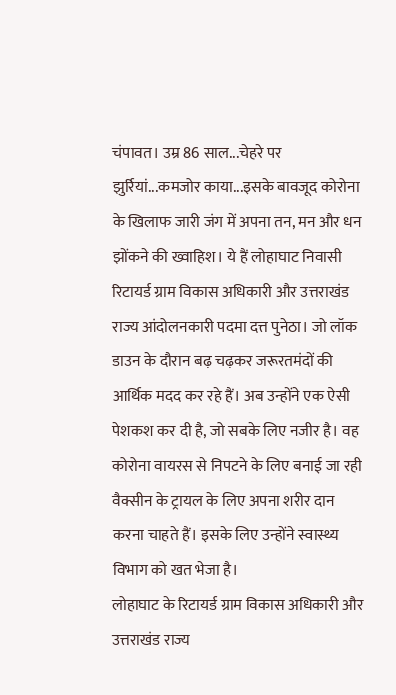चंपावत। उम्र 86 साल...चेहरे पर झुर्रियां...कमजोर काया...इसके बावजूद कोरोना के खिलाफ जारी जंग में अपना तन, मन और धन झोंकने की ख्वाहिश। ये हैं लोहाघाट निवासी रिटायर्ड ग्राम विकास अधिकारी और उत्तराखंड राज्य आंदोलनकारी पदमा दत्त पुनेठा। जो लॉक डाउन के दौरान बढ़ चढ़कर जरूरतमंदों की आर्थिक मदद कर रहे हैं। अब उन्होंने एक ऐसी पेशकश कर दी है, जो सबके लिए नजीर है। वह कोरोना वायरस से निपटने के लिए बनाई जा रही वैक्सीन के ट्रायल के लिए अपना शरीर दान करना चाहते हैं। इसके लिए उन्होंने स्वास्थ्य विभाग को खत भेजा है।
लोहाघाट के रिटायर्ड ग्राम विकास अधिकारी और उत्तराखंड राज्य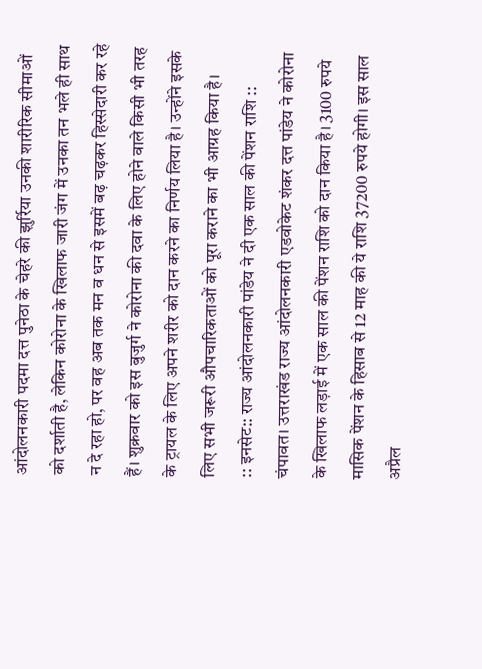आंदोलनकारी पदमा दत्त पुनेठा के चेहरे की झुर्रिया उनकी शारीरिक सीमाओं को दर्शाती है, लेकिन कोरोना के खिलाफ जारी जंग में उनका तन भले ही साथ न दे रहा हो, पर वह अब तक मन व धन से इसमें बढ़ चढ़कर हिस्सेदारी कर रहे हैं। शुक्रवार को इस बुजुर्ग ने कोरोना की दवा के लिए होने वाले किसी भी तरह के ट्रायल के लिए अपने शरीर को दान करने का निर्णय लिया है। उन्होंने इसके लिए सभी जरूरी औपचारिकताओं को पूरा कराने का भी आग्रह किया है।
:: इनसेट:: राज्य आंदोलनकारी पांडेय ने दी एक साल की पेंशन राशि :: चंपावत। उत्तराखंड राज्य आंदोलनकारी एडवोकेट शंकर दत्त पांडेय ने कोरोना के खिलाफ लड़ाई में एक साल की पेंशन राशि को दान किया है। 3100 रुपये मासिक पेंशन के हिसाब से 12 माह की ये राशि 37200 रुपये होगी। इस साल अप्रैल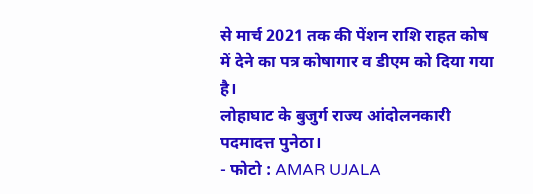से मार्च 2021 तक की पेंशन राशि राहत कोष में देने का पत्र कोषागार व डीएम को दिया गया है।
लोहाघाट के बुजुर्ग राज्य आंदोलनकारी पदमादत्त पुनेठा।
- फोटो : AMAR UJALA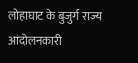लोहाघाट के बुजुर्ग राज्य आंदोलनकारी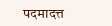पदमादत्त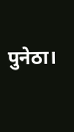पुनेठा।